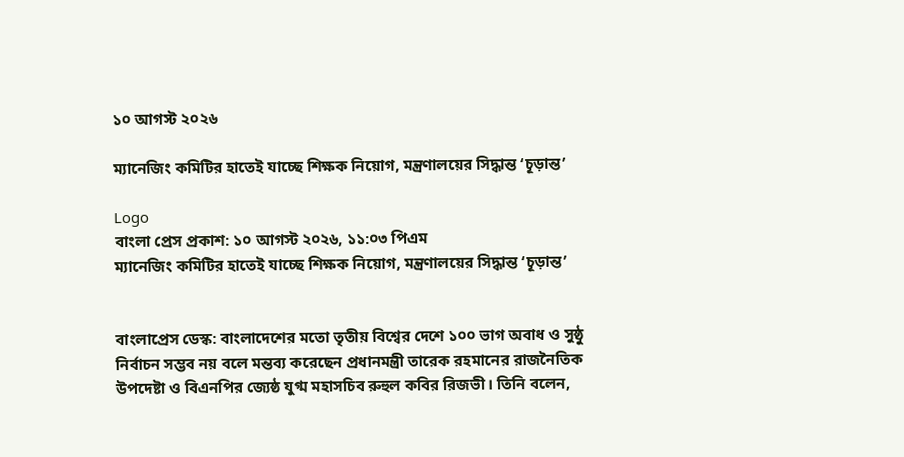১০ আগস্ট ২০২৬

ম্যানেজিং কমিটির হাতেই যাচ্ছে শিক্ষক নিয়োগ, মন্ত্রণালয়ের সিদ্ধান্ত ‘চূড়ান্ত’

Logo
বাংলা প্রেস প্রকাশ: ১০ আগস্ট ২০২৬, ১১:০৩ পিএম
ম্যানেজিং কমিটির হাতেই যাচ্ছে শিক্ষক নিয়োগ, মন্ত্রণালয়ের সিদ্ধান্ত ‘চূড়ান্ত’


বাংলাপ্রেস ডেস্ক: বাংলাদেশের মতো তৃতীয় বিশ্বের দেশে ১০০ ভাগ অবাধ ও সুষ্ঠু নির্বাচন সম্ভব নয় বলে মন্তব্য করেছেন প্রধানমন্ত্রী তারেক রহমানের রাজনৈতিক উপদেষ্টা ও বিএনপির জ্যেষ্ঠ যুগ্ম মহাসচিব রুহুল কবির রিজভী। তিনি বলেন,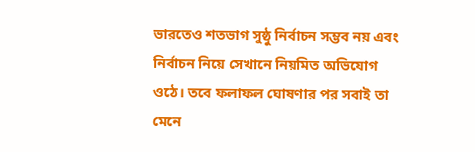ভারতেও শতভাগ সুষ্ঠু নির্বাচন সম্ভব নয় এবং নির্বাচন নিয়ে সেখানে নিয়মিত অভিযোগ ওঠে। তবে ফলাফল ঘোষণার পর সবাই তা মেনে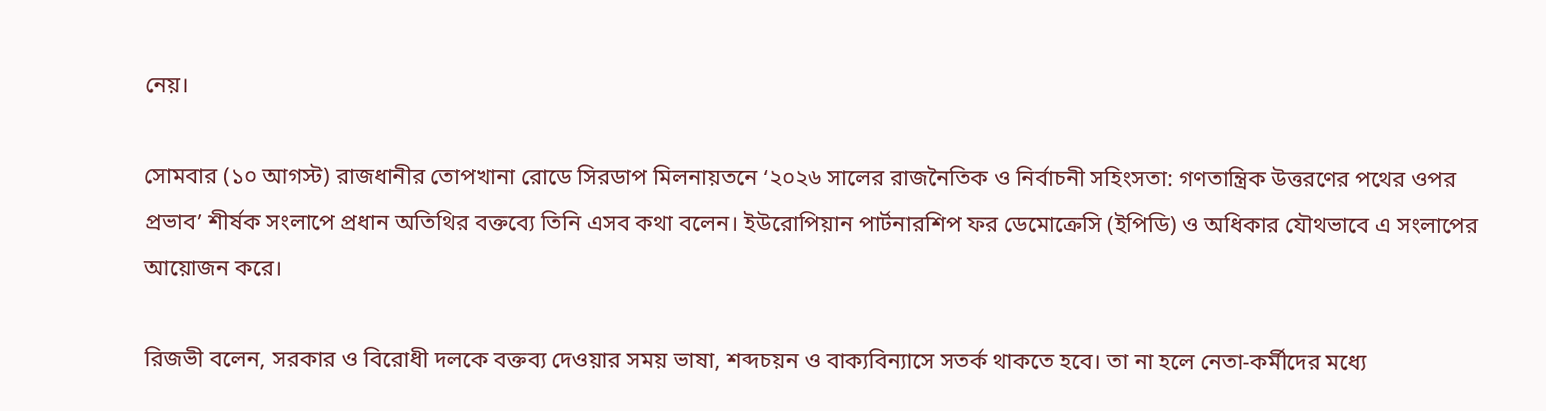নেয়।

সোমবার (১০ আগস্ট) রাজধানীর তোপখানা রোডে সিরডাপ মিলনায়তনে ‘২০২৬ সালের রাজনৈতিক ও নির্বাচনী সহিংসতা: গণতান্ত্রিক উত্তরণের পথের ওপর প্রভাব’ শীর্ষক সংলাপে প্রধান অতিথির বক্তব্যে তিনি এসব কথা বলেন। ইউরোপিয়ান পার্টনারশিপ ফর ডেমোক্রেসি (ইপিডি) ও অধিকার যৌথভাবে এ সংলাপের আয়োজন করে।

রিজভী বলেন, সরকার ও বিরোধী দলকে বক্তব্য দেওয়ার সময় ভাষা, শব্দচয়ন ও বাক্যবিন্যাসে সতর্ক থাকতে হবে। তা না হলে নেতা-কর্মীদের মধ্যে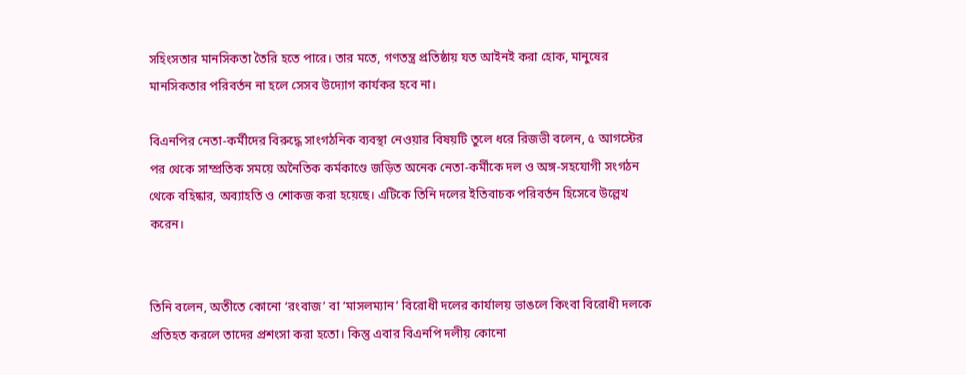সহিংসতার মানসিকতা তৈরি হতে পারে। তার মতে, গণতন্ত্র প্রতিষ্ঠায় যত আইনই করা হোক, মানুষের মানসিকতার পরিবর্তন না হলে সেসব উদ্যোগ কার্যকর হবে না।

বিএনপির নেতা-কর্মীদের বিরুদ্ধে সাংগঠনিক ব্যবস্থা নেওয়ার বিষয়টি তুলে ধরে রিজভী বলেন, ৫ আগস্টের পর থেকে সাম্প্রতিক সময়ে অনৈতিক কর্মকাণ্ডে জড়িত অনেক নেতা-কর্মীকে দল ও অঙ্গ-সহযোগী সংগঠন থেকে বহিষ্কার, অব্যাহতি ও শোকজ করা হয়েছে। এটিকে তিনি দলের ইতিবাচক পরিবর্তন হিসেবে উল্লেখ করেন।


তিনি বলেন, অতীতে কোনো ‘রংবাজ’ বা ‘মাসলম্যান’ বিরোধী দলের কার্যালয় ভাঙলে কিংবা বিরোধী দলকে প্রতিহত করলে তাদের প্রশংসা করা হতো। কিন্তু এবার বিএনপি দলীয় কোনো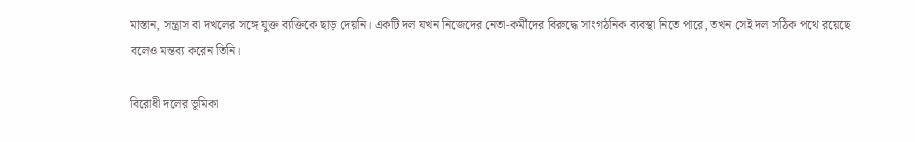মাস্তান, সন্ত্রাস বা দখলের সঙ্গে যুক্ত ব্যক্তিকে ছাড় দেয়নি। একটি দল যখন নিজেদের নেতা-কর্মীদের বিরুদ্ধে সাংগঠনিক ব্যবস্থা নিতে পারে, তখন সেই দল সঠিক পথে রয়েছে বলেও মন্তব্য করেন তিনি।

বিরোধী দলের ভূমিকা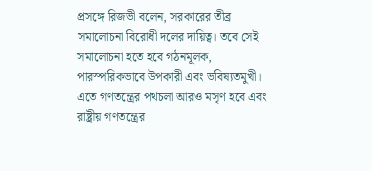প্রসঙ্গে রিজভী বলেন, সরকারের তীব্র সমালোচনা বিরোধী দলের দায়িত্ব। তবে সেই সমালোচনা হতে হবে গঠনমূলক, পারস্পরিকভাবে উপকারী এবং ভবিষ্যতমুখী। এতে গণতন্ত্রের পথচলা আরও মসৃণ হবে এবং রাষ্ট্রীয় গণতন্ত্রের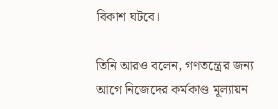বিকাশ ঘটবে।

তিনি আরও বলেন, গণতন্ত্রের জন্য আগে নিজেদের কর্মকাণ্ড মূল্যায়ন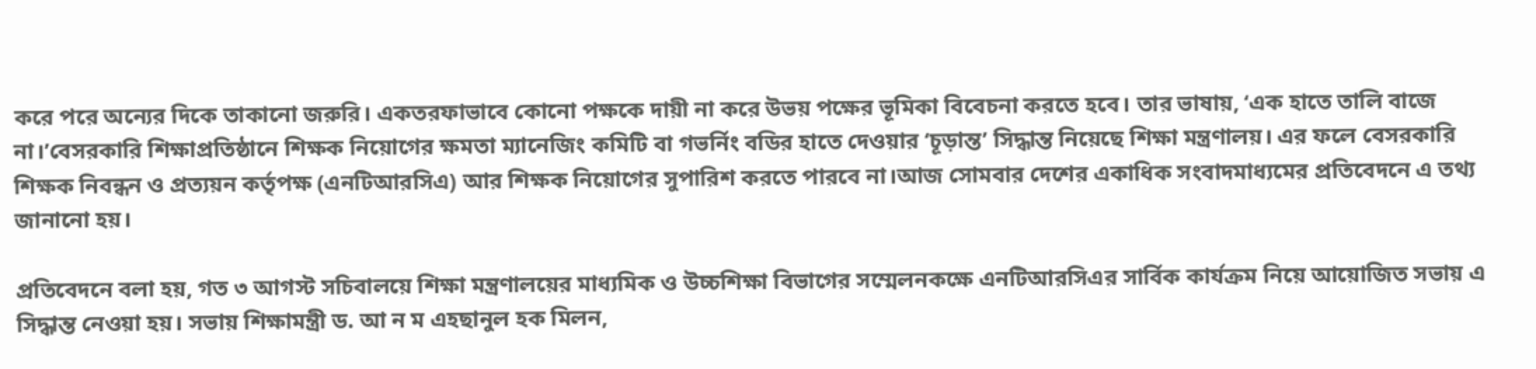করে পরে অন্যের দিকে তাকানো জরুরি। একতরফাভাবে কোনো পক্ষকে দায়ী না করে উভয় পক্ষের ভূমিকা বিবেচনা করতে হবে। তার ভাষায়, ‘এক হাতে তালি বাজে না।’বেসরকারি শিক্ষাপ্রতিষ্ঠানে শিক্ষক নিয়োগের ক্ষমতা ম্যানেজিং কমিটি বা গভর্নিং বডির হাতে দেওয়ার ‘চূড়ান্ত’ সিদ্ধান্ত নিয়েছে শিক্ষা মন্ত্রণালয়। এর ফলে বেসরকারি শিক্ষক নিবন্ধন ও প্রত্যয়ন কর্তৃপক্ষ (এনটিআরসিএ) আর শিক্ষক নিয়োগের সুপারিশ করতে পারবে না।আজ সোমবার দেশের একাধিক সংবাদমাধ্যমের প্রতিবেদনে এ তথ্য জানানো হয়।

প্রতিবেদনে বলা হয়, গত ৩ আগস্ট সচিবালয়ে শিক্ষা মন্ত্রণালয়ের মাধ্যমিক ও উচ্চশিক্ষা বিভাগের সম্মেলনকক্ষে এনটিআরসিএর সার্বিক কার্যক্রম নিয়ে আয়োজিত সভায় এ সিদ্ধান্ত নেওয়া হয়। সভায় শিক্ষামন্ত্রী ড. আ ন ম এহছানুল হক মিলন,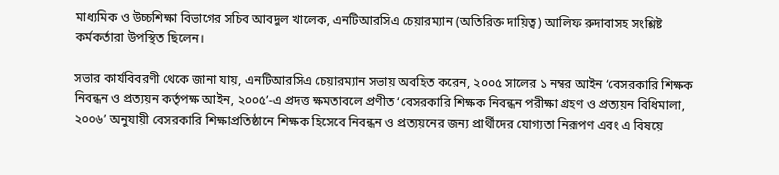মাধ্যমিক ও উচ্চশিক্ষা বিভাগের সচিব আবদুল খালেক, এনটিআরসিএ চেয়ারম্যান (অতিরিক্ত দায়িত্ব) আলিফ রুদাবাসহ সংশ্লিষ্ট কর্মকর্তারা উপস্থিত ছিলেন।

সভার কার্যবিবরণী থেকে জানা যায়, এনটিআরসিএ চেয়ারম্যান সভায় অবহিত করেন, ২০০৫ সালের ১ নম্বর আইন ‘বেসরকারি শিক্ষক নিবন্ধন ও প্রত্যয়ন কর্তৃপক্ষ আইন, ২০০৫’-এ প্রদত্ত ক্ষমতাবলে প্রণীত ‘বেসরকারি শিক্ষক নিবন্ধন পরীক্ষা গ্রহণ ও প্রত্যয়ন বিধিমালা, ২০০৬’ অনুযায়ী বেসরকারি শিক্ষাপ্রতিষ্ঠানে শিক্ষক হিসেবে নিবন্ধন ও প্রত্যয়নের জন্য প্রার্থীদের যোগ্যতা নিরূপণ এবং এ বিষয়ে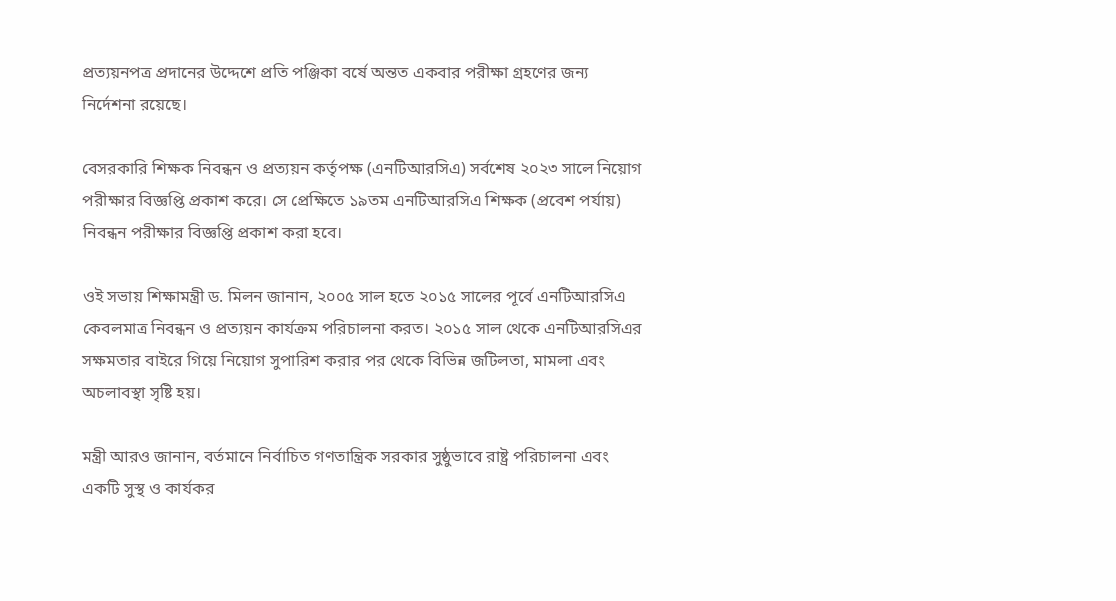প্রত্যয়নপত্র প্রদানের উদ্দেশে প্রতি পঞ্জিকা বর্ষে অন্তত একবার পরীক্ষা গ্রহণের জন্য নির্দেশনা রয়েছে।

বেসরকারি শিক্ষক নিবন্ধন ও প্রত্যয়ন কর্তৃপক্ষ (এনটিআরসিএ) সর্বশেষ ২০২৩ সালে নিয়োগ পরীক্ষার বিজ্ঞপ্তি প্রকাশ করে। সে প্রেক্ষিতে ১৯তম এনটিআরসিএ শিক্ষক (প্রবেশ পর্যায়) নিবন্ধন পরীক্ষার বিজ্ঞপ্তি প্রকাশ করা হবে।

ওই সভায় শিক্ষামন্ত্রী ড. মিলন জানান, ২০০৫ সাল হতে ২০১৫ সালের পূর্বে এনটিআরসিএ কেবলমাত্র নিবন্ধন ও প্রত্যয়ন কার্যক্রম পরিচালনা করত। ২০১৫ সাল থেকে এনটিআরসিএর সক্ষমতার বাইরে গিয়ে নিয়োগ সুপারিশ করার পর থেকে বিভিন্ন জটিলতা, মামলা এবং অচলাবস্থা সৃষ্টি হয়।

মন্ত্রী আরও জানান, বর্তমানে নির্বাচিত গণতান্ত্রিক সরকার সুষ্ঠুভাবে রাষ্ট্র পরিচালনা এবং একটি সুস্থ ও কার্যকর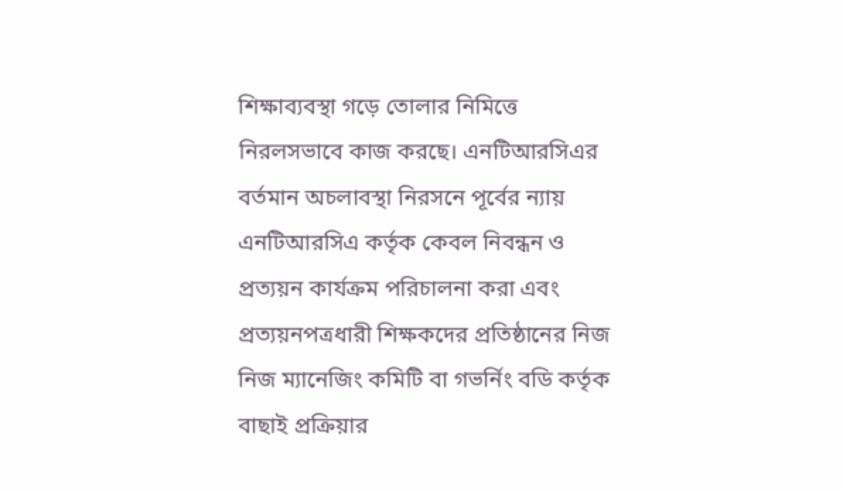শিক্ষাব্যবস্থা গড়ে তোলার নিমিত্তে নিরলসভাবে কাজ করছে। এনটিআরসিএর বর্তমান অচলাবস্থা নিরসনে পূর্বের ন্যায় এনটিআরসিএ কর্তৃক কেবল নিবন্ধন ও প্রত্যয়ন কার্যক্রম পরিচালনা করা এবং প্রত্যয়নপত্রধারী শিক্ষকদের প্রতিষ্ঠানের নিজ নিজ ম্যানেজিং কমিটি বা গভর্নিং বডি কর্তৃক বাছাই প্রক্রিয়ার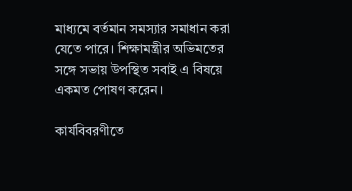মাধ্যমে বর্তমান সমস্যার সমাধান করা যেতে পারে। শিক্ষামন্ত্রীর অভিমতের সঙ্গে সভায় উপস্থিত সবাই এ বিষয়ে একমত পোষণ করেন।

কার্যবিবরণীতে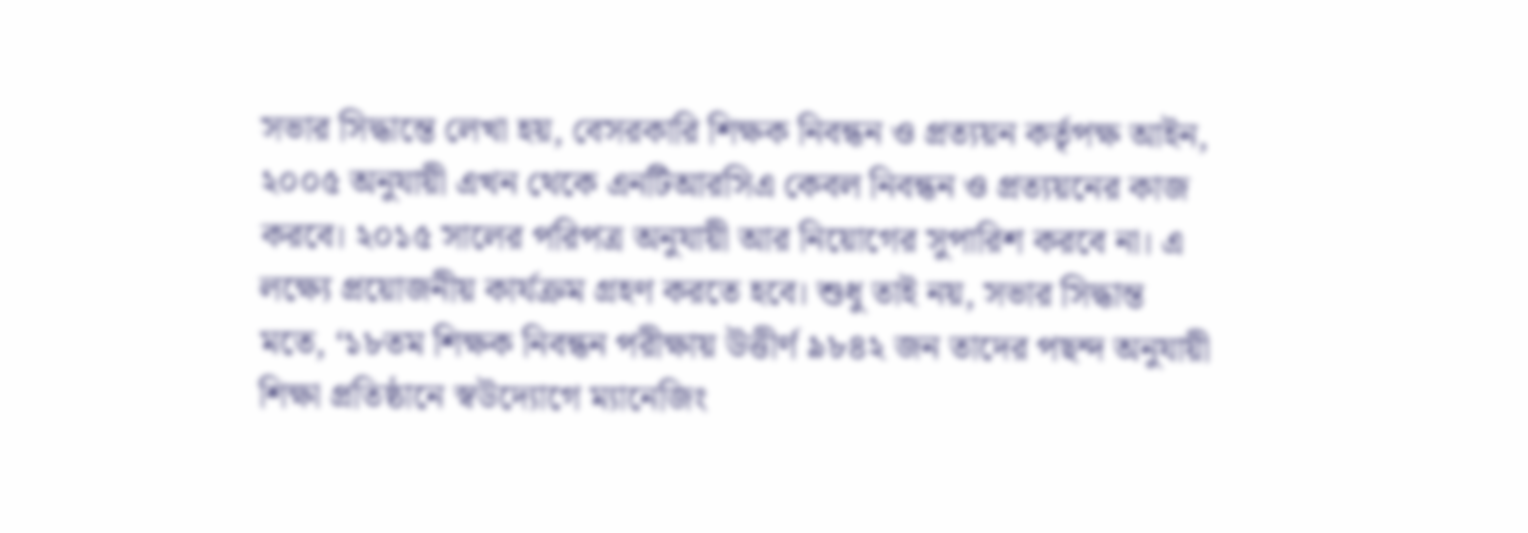সভার সিদ্ধান্তে লেখা হয়, বেসরকারি শিক্ষক নিবন্ধন ও প্রত্যয়ন কর্তৃপক্ষ আইন, ২০০৫ অনুযায়ী এখন থেকে এনটিআরসিএ কেবল নিবন্ধন ও প্রত্যয়নের কাজ করবে। ২০১৫ সালের পরিপত্র অনুযায়ী আর নিয়োগের সুপারিশ করবে না। এ লক্ষ্যে প্রয়োজনীয় কার্যক্রম গ্রহণ করতে হবে। শুধু তাই নয়, সভার সিদ্ধান্ত মতে, ‘১৮তম শিক্ষক নিবন্ধন পরীক্ষায় উত্তীর্ণ ৯৮৪২ জন তাদের পছন্দ অনুযায়ী শিক্ষা প্রতিষ্ঠানে স্বউদ্যোগে ম্যানেজিং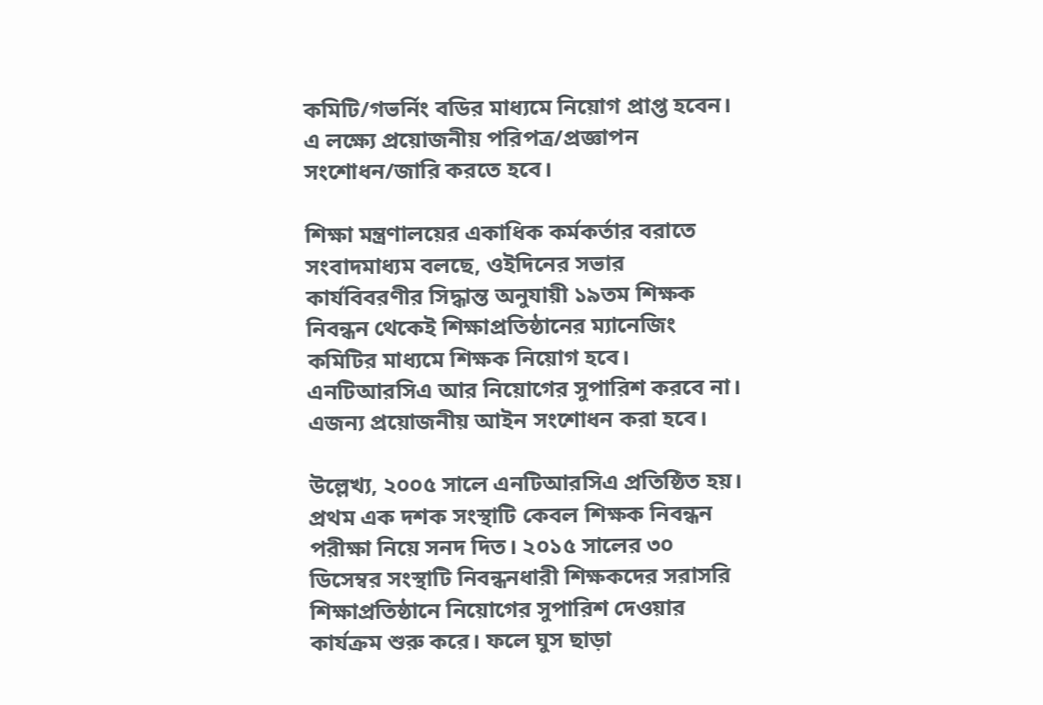কমিটি/গভর্নিং বডির মাধ্যমে নিয়োগ প্রাপ্ত হবেন। এ লক্ষ্যে প্রয়োজনীয় পরিপত্র/প্রজ্ঞাপন সংশোধন/জারি করতে হবে।

শিক্ষা মন্ত্রণালয়ের একাধিক কর্মকর্তার বরাতে সংবাদমাধ্যম বলছে, ওইদিনের সভার কার্যবিবরণীর সিদ্ধান্ত অনুযায়ী ১৯তম শিক্ষক নিবন্ধন থেকেই শিক্ষাপ্রতিষ্ঠানের ম্যানেজিং কমিটির মাধ্যমে শিক্ষক নিয়োগ হবে। এনটিআরসিএ আর নিয়োগের সুপারিশ করবে না। এজন্য প্রয়োজনীয় আইন সংশোধন করা হবে।

উল্লেখ্য, ২০০৫ সালে এনটিআরসিএ প্রতিষ্ঠিত হয়। প্রথম এক দশক সংস্থাটি কেবল শিক্ষক নিবন্ধন পরীক্ষা নিয়ে সনদ দিত। ২০১৫ সালের ৩০ ডিসেম্বর সংস্থাটি নিবন্ধনধারী শিক্ষকদের সরাসরি শিক্ষাপ্রতিষ্ঠানে নিয়োগের সুপারিশ দেওয়ার কার্যক্রম শুরু করে। ফলে ঘুস ছাড়া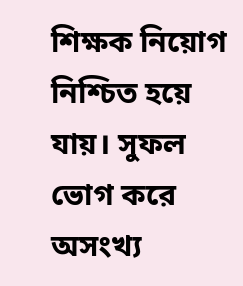শিক্ষক নিয়োগ নিশ্চিত হয়ে যায়। সুফল ভোগ করে অসংখ্য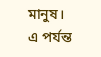মানুষ। এ পর্যন্ত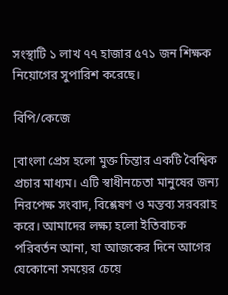সংস্থাটি ১ লাখ ৭৭ হাজার ৫৭১ জন শিক্ষক নিয়োগের সুপারিশ করেছে।

বিপি/কেজে

[বাংলা প্রেস হলো মুক্ত চিন্তার একটি বৈশ্বিক প্রচার মাধ্যম। এটি স্বাধীনচেতা মানুষের জন্য নিরপেক্ষ সংবাদ, বিশ্লেষণ ও মন্তব্য সরবরাহ করে। আমাদের লক্ষ্য হলো ইতিবাচক পরিবর্তন আনা, যা আজকের দিনে আগের যেকোনো সময়ের চেয়ে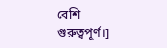বেশি গুরুত্বপূর্ণ।]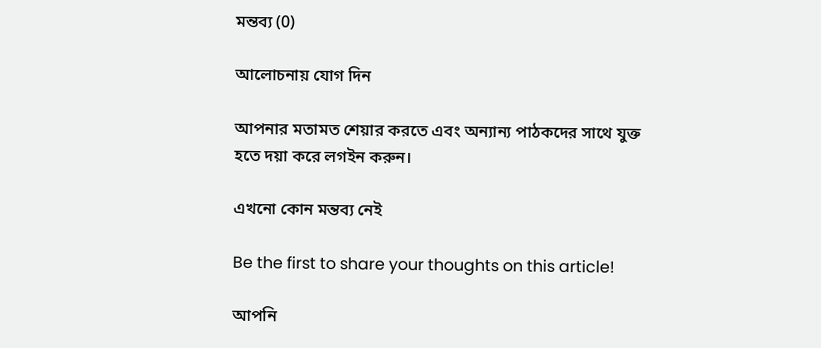মন্তব্য (0)

আলোচনায় যোগ দিন

আপনার মতামত শেয়ার করতে এবং অন্যান্য পাঠকদের সাথে যুক্ত হতে দয়া করে লগইন করুন।

এখনো কোন মন্তব্য নেই

Be the first to share your thoughts on this article!

আপনি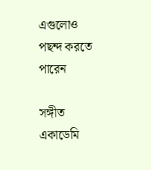এগুলোও পছন্দ করতে পারেন

সঙ্গীত একাডেমি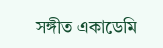সঙ্গীত একাডেমি